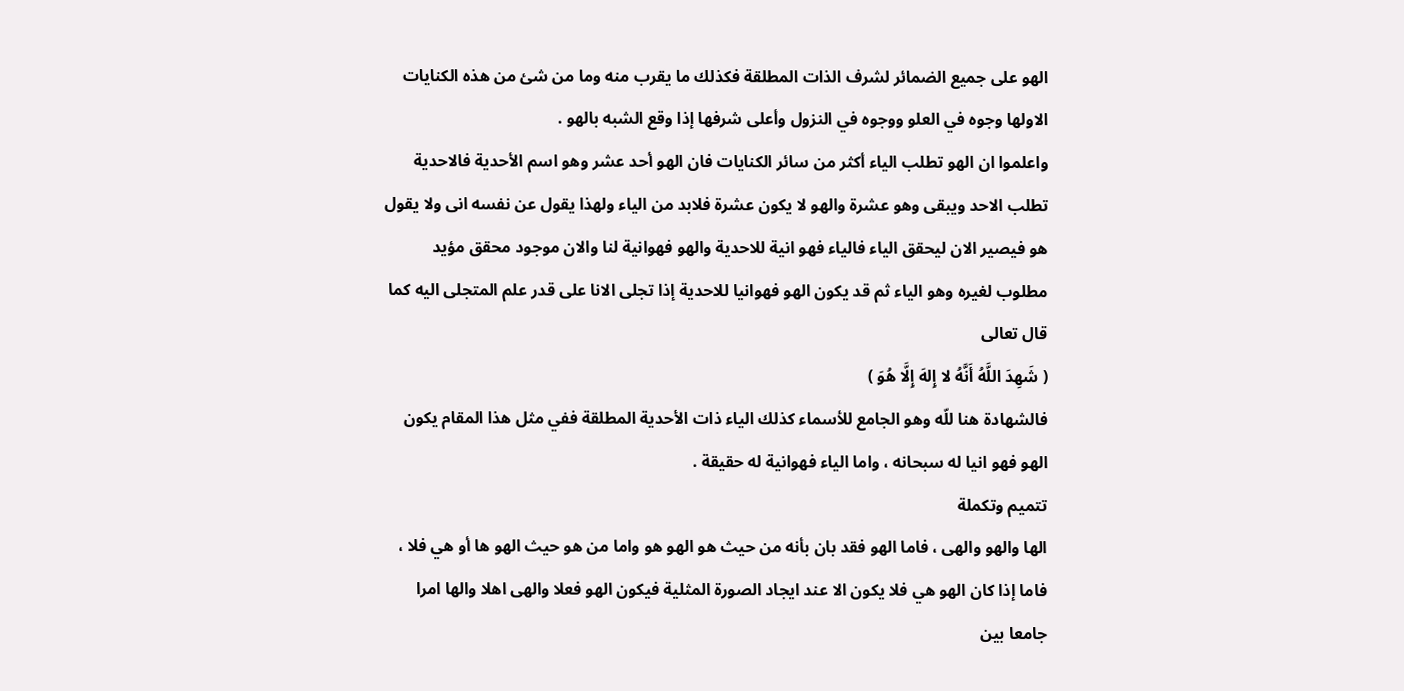الهو على جميع الضمائر لشرف الذات المطلقة فكذلك ما يقرب منه وما من شئ من هذه الكنايات الاولها وجوه في العلو ووجوه في النزول وأعلى شرفها إذا وقع الشبه بالهو .
واعلموا ان الهو تطلب الياء أكثر من سائر الكنايات فان الهو أحد عشر وهو اسم الأحدية فالاحدية تطلب الاحد ويبقى وهو عشرة والهو لا يكون عشرة فلابد من الياء ولهذا يقول عن نفسه انى ولا يقول هو فيصير الان ليحقق الياء فالياء فهو انية للاحدية والهو فهوانية لنا والان موجود محقق مؤيد مطلوب لغيره وهو الياء ثم قد يكون الهو فهوانيا للاحدية إذا تجلى الانا على قدر علم المتجلى اليه كما قال تعالى
( شَهِدَ اللَّهُ أَنَّهُ لا إِلهَ إِلَّا هُوَ )
فالشهادة هنا للّه وهو الجامع للأسماء كذلك الياء ذات الأحدية المطلقة ففي مثل هذا المقام يكون الهو فهو انيا له سبحانه ، واما الياء فهوانية له حقيقة .
تتميم وتكملة
الها والهو والهى ، فاما الهو فقد بان بأنه من حيث هو الهو هو واما من هو حيث الهو ها أو هي فلا ، فاما إذا كان الهو هي فلا يكون الا عند ايجاد الصورة المثلية فيكون الهو فعلا والهى اهلا والها امرا جامعا بين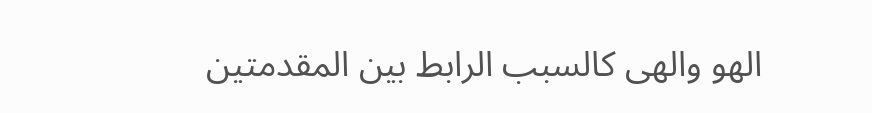الهو والهى كالسبب الرابط بين المقدمتين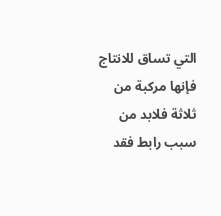التي تساق للانتاج فإنها مركبة من ثلاثة فلابد من سبب رابط فقد